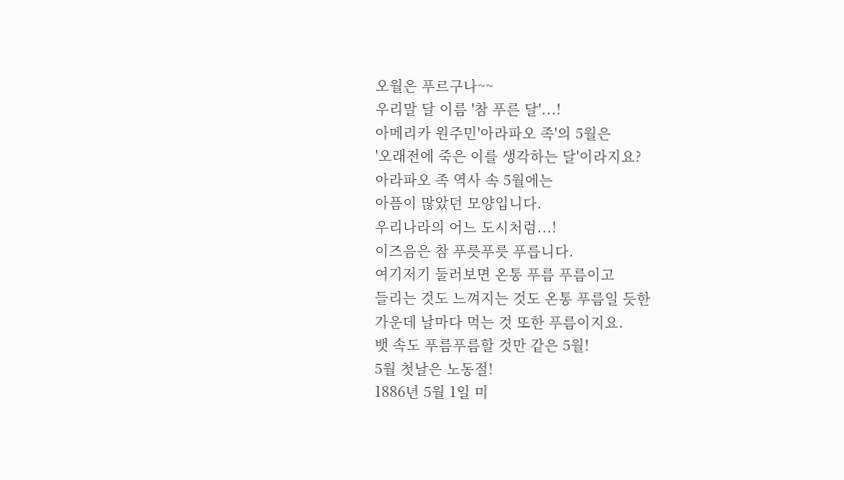오월은 푸르구나~~
우리말 달 이름 '참 푸른 달'...!
아메리카 원주민'아라파오 족'의 5월은
'오래전에 죽은 이를 생각하는 달'이라지요?
아라파오 족 역사 속 5월에는
아픔이 많았던 모양입니다.
우리나라의 어느 도시처럼...!
이즈음은 참 푸릇푸릇 푸릅니다.
여기저기 둘러보면 온통 푸름 푸름이고
들리는 것도 느껴지는 것도 온통 푸름일 듯한
가운데 날마다 먹는 것 또한 푸름이지요.
뱃 속도 푸름푸름할 것만 같은 5월!
5월 첫날은 노동절!
1886년 5월 1일 미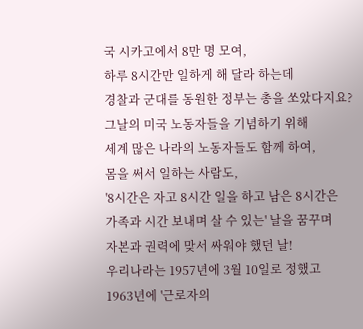국 시카고에서 8만 명 모여,
하루 8시간만 일하게 해 달라 하는데
경찰과 군대를 동원한 정부는 총을 쏘았다지요?
그날의 미국 노동자들을 기념하기 위해
세계 많은 나라의 노동자들도 함께 하여,
몸을 써서 일하는 사람도,
'8시간은 자고 8시간 일을 하고 남은 8시간은
가족과 시간 보내며 살 수 있는' 날을 꿈꾸며
자본과 권력에 맞서 싸워야 했던 날!
우리나라는 1957년에 3월 10일로 정했고
1963년에 '근로자의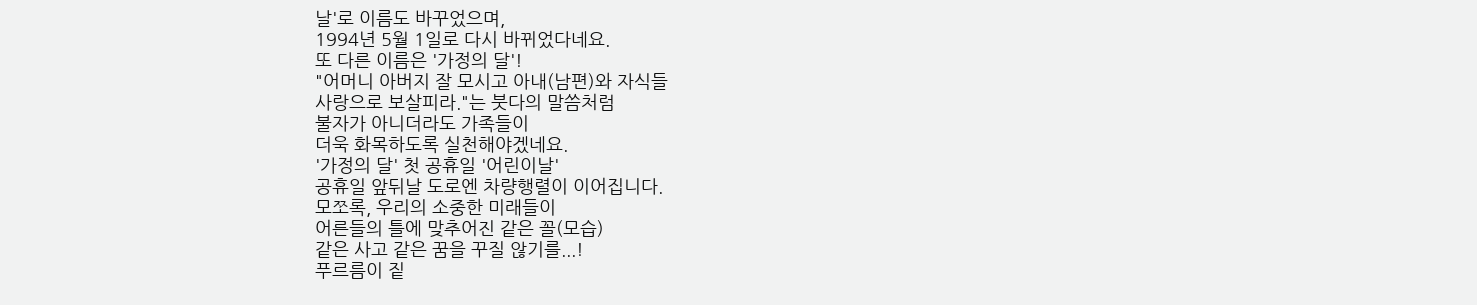날'로 이름도 바꾸었으며,
1994년 5월 1일로 다시 바뀌었다네요.
또 다른 이름은 '가정의 달'!
"어머니 아버지 잘 모시고 아내(남편)와 자식들
사랑으로 보살피라."는 붓다의 말씀처럼
불자가 아니더라도 가족들이
더욱 화목하도록 실천해야겠네요.
'가정의 달' 첫 공휴일 '어린이날'
공휴일 앞뒤날 도로엔 차량행렬이 이어집니다.
모쪼록, 우리의 소중한 미래들이
어른들의 틀에 맞추어진 같은 꼴(모습)
같은 사고 같은 꿈을 꾸질 않기를...!
푸르름이 짙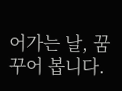어가는 날, 꿈꾸어 봅니다.